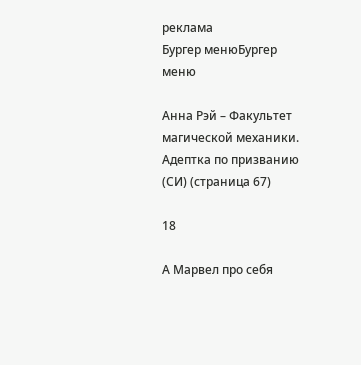реклама
Бургер менюБургер меню

Анна Рэй – Факультет магической механики. Адептка по призванию (СИ) (страница 67)

18

А Марвел про себя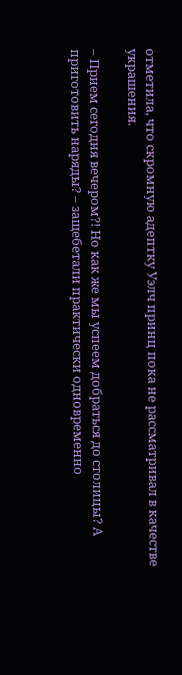отметила, что скромную адептку Уэлч принц пока не рассматривал в качестве украшения.

– Прием сегодня вечером?! Но как же мы успеем добраться до столицы? А приготовить наряды? – защебетали практически одновременно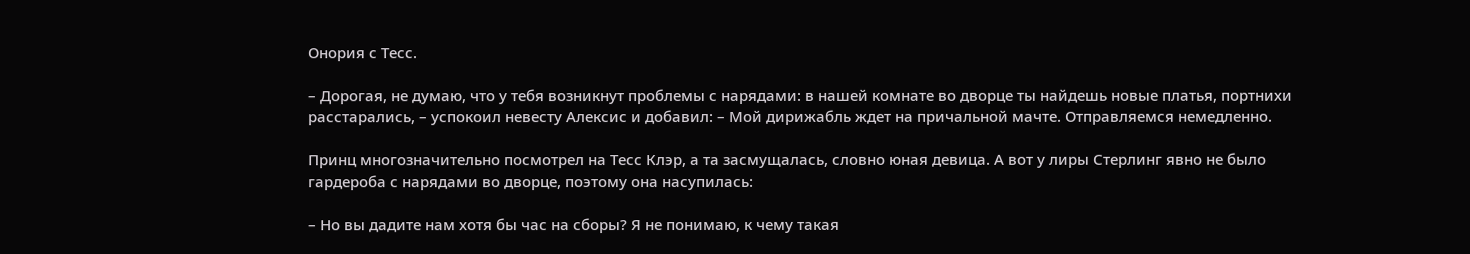Онория с Тесс.

– Дорогая, не думаю, что у тебя возникнут проблемы с нарядами: в нашей комнате во дворце ты найдешь новые платья, портнихи расстарались, – успокоил невесту Алексис и добавил: – Мой дирижабль ждет на причальной мачте. Отправляемся немедленно.

Принц многозначительно посмотрел на Тесс Клэр, а та засмущалась, словно юная девица. А вот у лиры Стерлинг явно не было гардероба с нарядами во дворце, поэтому она насупилась:

– Но вы дадите нам хотя бы час на сборы? Я не понимаю, к чему такая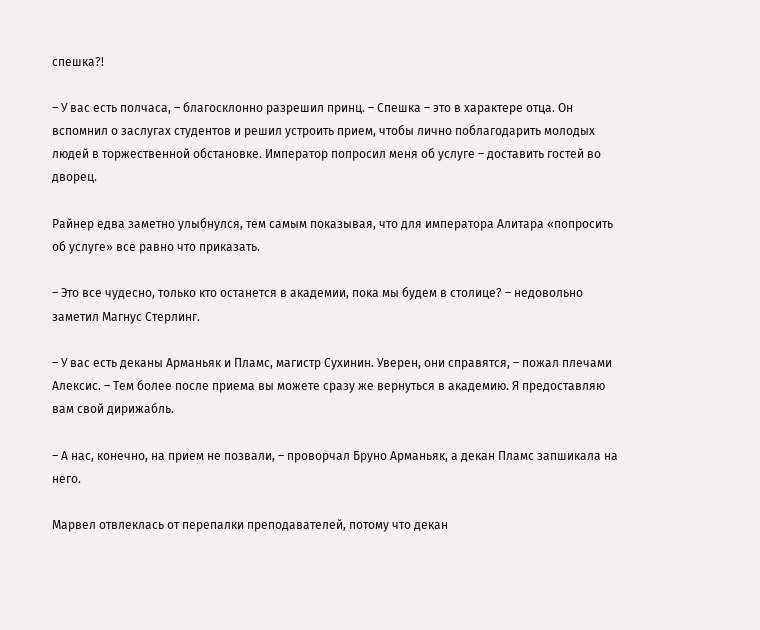спешка?!

– У вас есть полчаса, – благосклонно разрешил принц. – Спешка – это в характере отца. Он вспомнил о заслугах студентов и решил устроить прием, чтобы лично поблагодарить молодых людей в торжественной обстановке. Император попросил меня об услуге – доставить гостей во дворец.

Райнер едва заметно улыбнулся, тем самым показывая, что для императора Алитара «попросить об услуге» все равно что приказать.

– Это все чудесно, только кто останется в академии, пока мы будем в столице? – недовольно заметил Магнус Стерлинг.

– У вас есть деканы Арманьяк и Пламс, магистр Сухинин. Уверен, они справятся, – пожал плечами Алексис. – Тем более после приема вы можете сразу же вернуться в академию. Я предоставляю вам свой дирижабль.

– А нас, конечно, на прием не позвали, – проворчал Бруно Арманьяк, а декан Пламс запшикала на него.

Марвел отвлеклась от перепалки преподавателей, потому что декан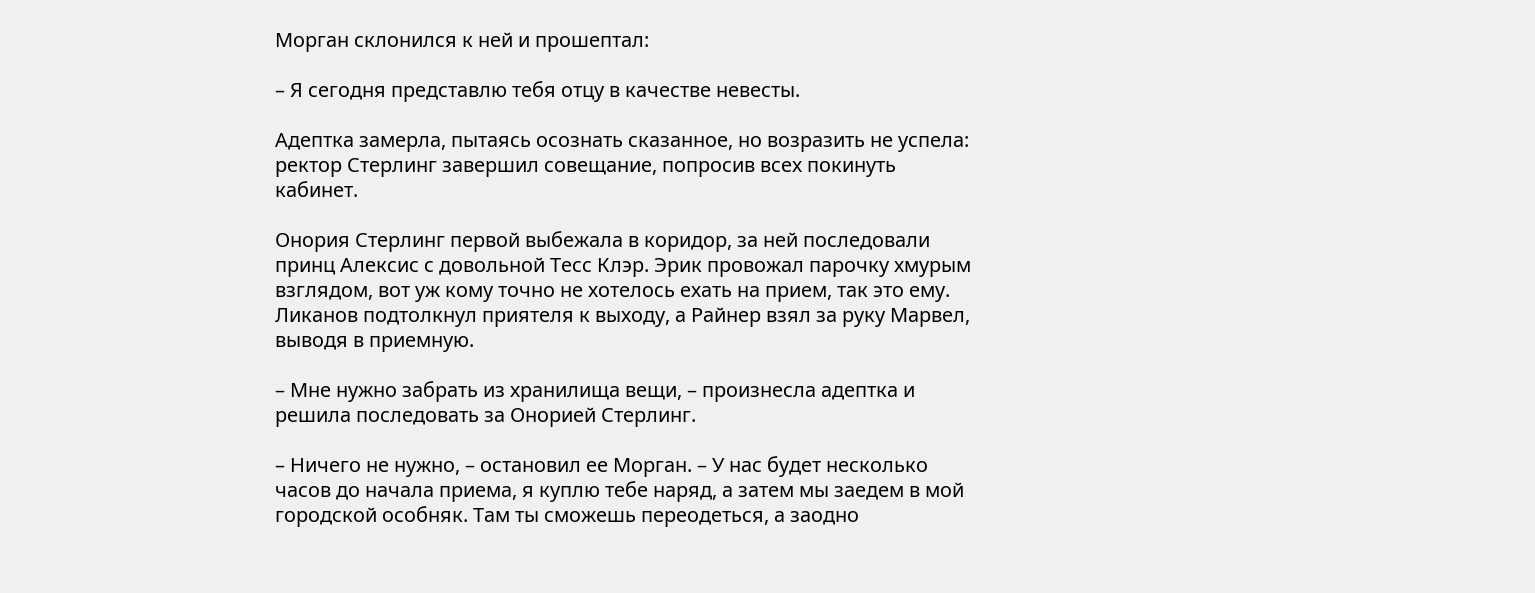Морган склонился к ней и прошептал:

– Я сегодня представлю тебя отцу в качестве невесты.

Адептка замерла, пытаясь осознать сказанное, но возразить не успела: ректор Стерлинг завершил совещание, попросив всех покинуть кабинет.

Онория Стерлинг первой выбежала в коридор, за ней последовали принц Алексис с довольной Тесс Клэр. Эрик провожал парочку хмурым взглядом, вот уж кому точно не хотелось ехать на прием, так это ему. Ликанов подтолкнул приятеля к выходу, а Райнер взял за руку Марвел, выводя в приемную.

– Мне нужно забрать из хранилища вещи, – произнесла адептка и решила последовать за Онорией Стерлинг.

– Ничего не нужно, – остановил ее Морган. – У нас будет несколько часов до начала приема, я куплю тебе наряд, а затем мы заедем в мой городской особняк. Там ты сможешь переодеться, а заодно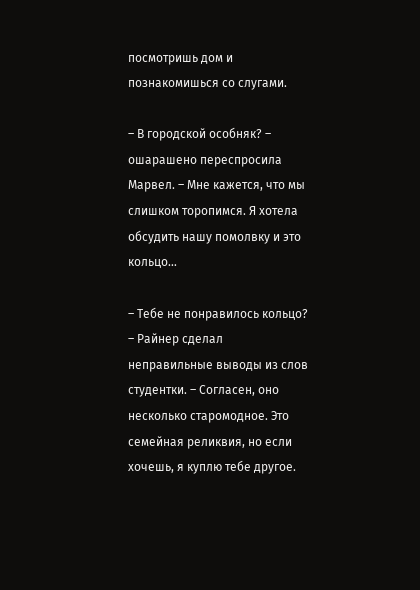посмотришь дом и познакомишься со слугами.

– В городской особняк? – ошарашено переспросила Марвел. – Мне кажется, что мы слишком торопимся. Я хотела обсудить нашу помолвку и это кольцо…

– Тебе не понравилось кольцо? – Райнер сделал неправильные выводы из слов студентки. – Согласен, оно несколько старомодное. Это семейная реликвия, но если хочешь, я куплю тебе другое.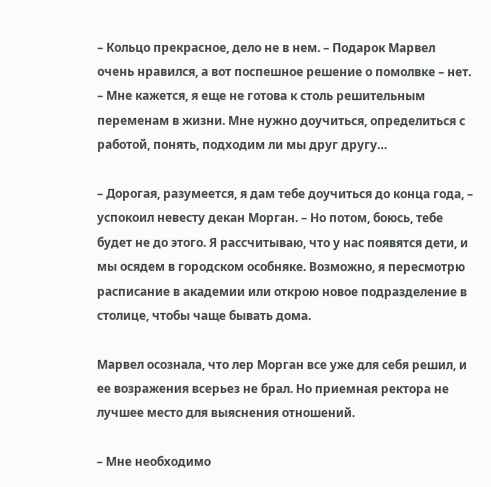– Кольцо прекрасное, дело не в нем. – Подарок Марвел очень нравился, а вот поспешное решение о помолвке – нет. – Мне кажется, я еще не готова к столь решительным переменам в жизни. Мне нужно доучиться, определиться с работой, понять, подходим ли мы друг другу…

– Дорогая, разумеется, я дам тебе доучиться до конца года, – успокоил невесту декан Морган. – Но потом, боюсь, тебе будет не до этого. Я рассчитываю, что у нас появятся дети, и мы осядем в городском особняке. Возможно, я пересмотрю расписание в академии или открою новое подразделение в столице, чтобы чаще бывать дома.

Марвел осознала, что лер Морган все уже для себя решил, и ее возражения всерьез не брал. Но приемная ректора не лучшее место для выяснения отношений.

– Мне необходимо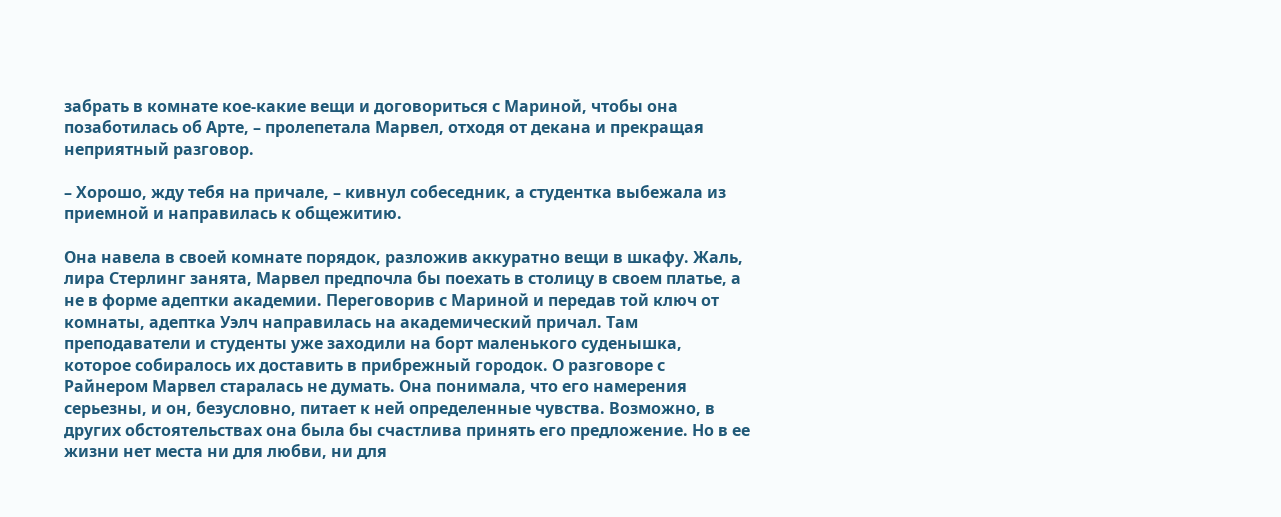забрать в комнате кое-какие вещи и договориться с Мариной, чтобы она позаботилась об Арте, – пролепетала Марвел, отходя от декана и прекращая неприятный разговор.

– Хорошо, жду тебя на причале, – кивнул собеседник, а студентка выбежала из приемной и направилась к общежитию.

Она навела в своей комнате порядок, разложив аккуратно вещи в шкафу. Жаль, лира Стерлинг занята, Марвел предпочла бы поехать в столицу в своем платье, а не в форме адептки академии. Переговорив с Мариной и передав той ключ от комнаты, адептка Уэлч направилась на академический причал. Там преподаватели и студенты уже заходили на борт маленького суденышка, которое собиралось их доставить в прибрежный городок. О разговоре с Райнером Марвел старалась не думать. Она понимала, что его намерения серьезны, и он, безусловно, питает к ней определенные чувства. Возможно, в других обстоятельствах она была бы счастлива принять его предложение. Но в ее жизни нет места ни для любви, ни для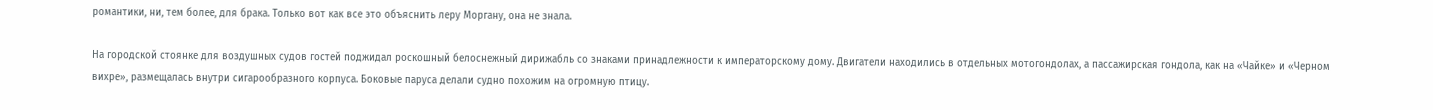романтики, ни, тем более, для брака. Только вот как все это объяснить леру Моргану, она не знала.

На городской стоянке для воздушных судов гостей поджидал роскошный белоснежный дирижабль со знаками принадлежности к императорскому дому. Двигатели находились в отдельных мотогондолах, а пассажирская гондола, как на «Чайке» и «Черном вихре», размещалась внутри сигарообразного корпуса. Боковые паруса делали судно похожим на огромную птицу.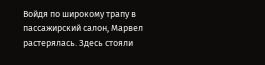Войдя по широкому трапу в пассажирский салон, Марвел растерялась. Здесь стояли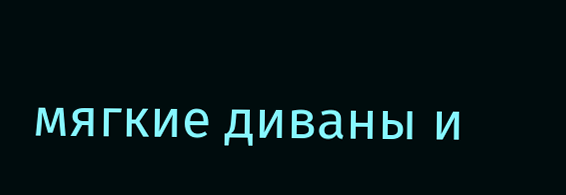мягкие диваны и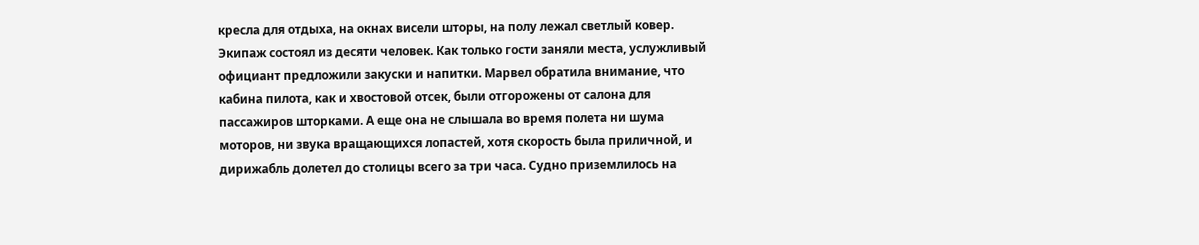кресла для отдыха, на окнах висели шторы, на полу лежал светлый ковер. Экипаж состоял из десяти человек. Как только гости заняли места, услужливый официант предложили закуски и напитки. Марвел обратила внимание, что кабина пилота, как и хвостовой отсек, были отгорожены от салона для пассажиров шторками. А еще она не слышала во время полета ни шума моторов, ни звука вращающихся лопастей, хотя скорость была приличной, и дирижабль долетел до столицы всего за три часа. Судно приземлилось на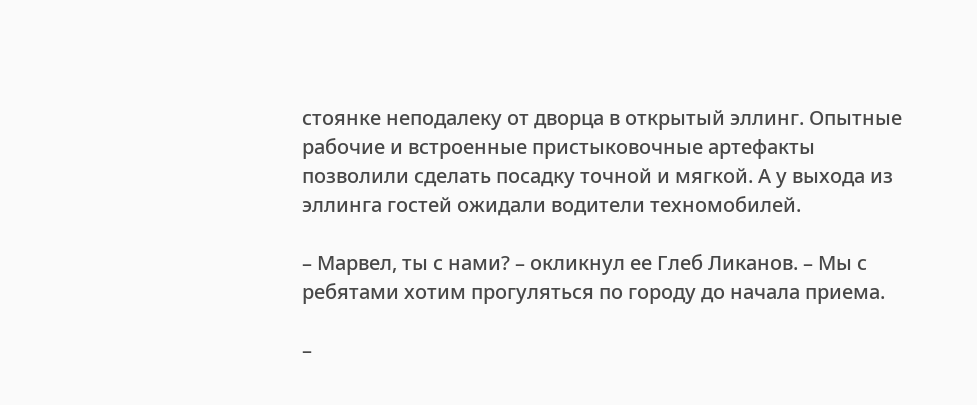стоянке неподалеку от дворца в открытый эллинг. Опытные рабочие и встроенные пристыковочные артефакты позволили сделать посадку точной и мягкой. А у выхода из эллинга гостей ожидали водители техномобилей.

– Марвел, ты с нами? – окликнул ее Глеб Ликанов. – Мы с ребятами хотим прогуляться по городу до начала приема.

–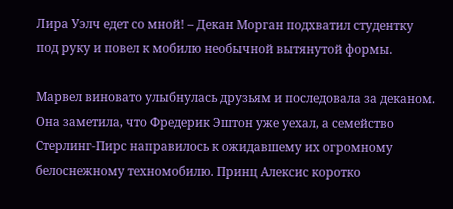Лира Уэлч едет со мной! – Декан Морган подхватил студентку под руку и повел к мобилю необычной вытянутой формы.

Марвел виновато улыбнулась друзьям и последовала за деканом. Она заметила, что Фредерик Эштон уже уехал, а семейство Стерлинг-Пирс направилось к ожидавшему их огромному белоснежному техномобилю. Принц Алексис коротко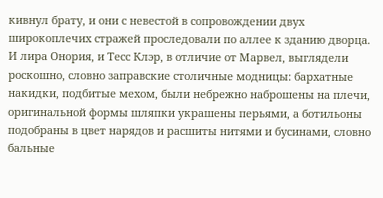кивнул брату, и они с невестой в сопровождении двух широкоплечих стражей проследовали по аллее к зданию дворца. И лира Онория, и Тесс Клэр, в отличие от Марвел, выглядели роскошно, словно заправские столичные модницы: бархатные накидки, подбитые мехом, были небрежно наброшены на плечи, оригинальной формы шляпки украшены перьями, а ботильоны подобраны в цвет нарядов и расшиты нитями и бусинами, словно бальные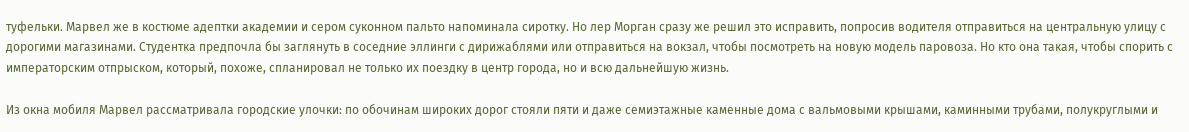туфельки. Марвел же в костюме адептки академии и сером суконном пальто напоминала сиротку. Но лер Морган сразу же решил это исправить, попросив водителя отправиться на центральную улицу с дорогими магазинами. Студентка предпочла бы заглянуть в соседние эллинги с дирижаблями или отправиться на вокзал, чтобы посмотреть на новую модель паровоза. Но кто она такая, чтобы спорить с императорским отпрыском, который, похоже, спланировал не только их поездку в центр города, но и всю дальнейшую жизнь.

Из окна мобиля Марвел рассматривала городские улочки: по обочинам широких дорог стояли пяти и даже семиэтажные каменные дома с вальмовыми крышами, каминными трубами, полукруглыми и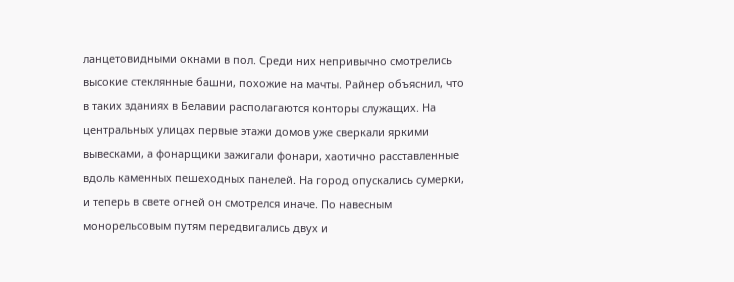ланцетовидными окнами в пол. Среди них непривычно смотрелись высокие стеклянные башни, похожие на мачты. Райнер объяснил, что в таких зданиях в Белавии располагаются конторы служащих. На центральных улицах первые этажи домов уже сверкали яркими вывесками, а фонарщики зажигали фонари, хаотично расставленные вдоль каменных пешеходных панелей. На город опускались сумерки, и теперь в свете огней он смотрелся иначе. По навесным монорельсовым путям передвигались двух и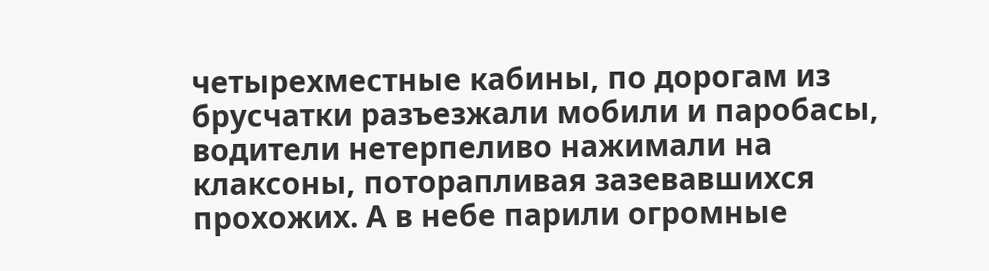четырехместные кабины, по дорогам из брусчатки разъезжали мобили и паробасы, водители нетерпеливо нажимали на клаксоны, поторапливая зазевавшихся прохожих. А в небе парили огромные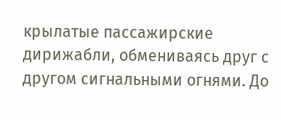крылатые пассажирские дирижабли, обмениваясь друг с другом сигнальными огнями. До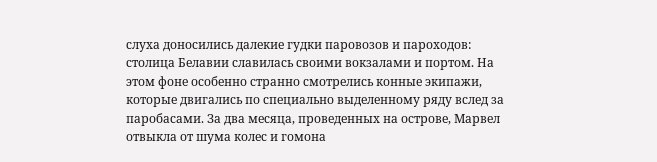слуха доносились далекие гудки паровозов и пароходов: столица Белавии славилась своими вокзалами и портом. На этом фоне особенно странно смотрелись конные экипажи, которые двигались по специально выделенному ряду вслед за паробасами. За два месяца, проведенных на острове, Марвел отвыкла от шума колес и гомона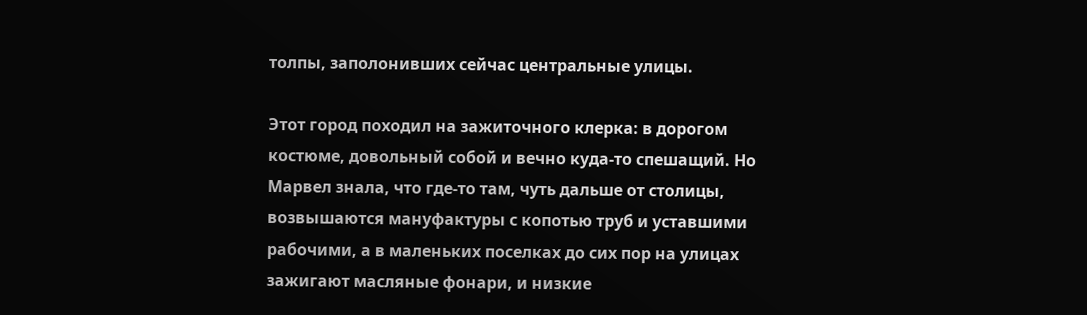толпы, заполонивших сейчас центральные улицы.

Этот город походил на зажиточного клерка: в дорогом костюме, довольный собой и вечно куда-то спешащий. Но Марвел знала, что где-то там, чуть дальше от столицы, возвышаются мануфактуры с копотью труб и уставшими рабочими, а в маленьких поселках до сих пор на улицах зажигают масляные фонари, и низкие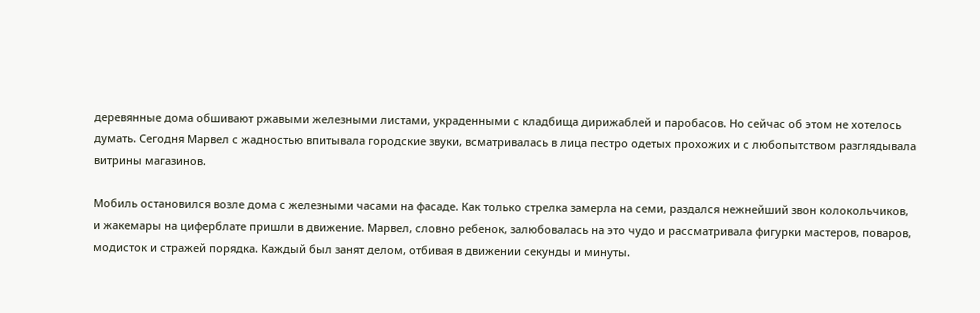деревянные дома обшивают ржавыми железными листами, украденными с кладбища дирижаблей и паробасов. Но сейчас об этом не хотелось думать. Сегодня Марвел с жадностью впитывала городские звуки, всматривалась в лица пестро одетых прохожих и с любопытством разглядывала витрины магазинов.

Мобиль остановился возле дома с железными часами на фасаде. Как только стрелка замерла на семи, раздался нежнейший звон колокольчиков, и жакемары на циферблате пришли в движение. Марвел, словно ребенок, залюбовалась на это чудо и рассматривала фигурки мастеров, поваров, модисток и стражей порядка. Каждый был занят делом, отбивая в движении секунды и минуты.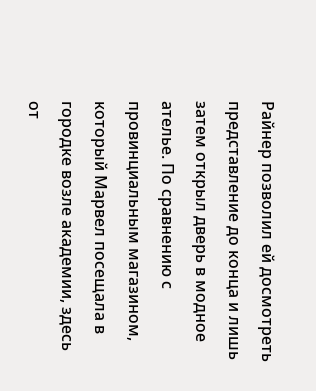Райнер позволил ей досмотреть представление до конца и лишь затем открыл дверь в модное ателье. По сравнению с провинциальным магазином, который Марвел посещала в городке возле академии, здесь от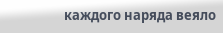каждого наряда веяло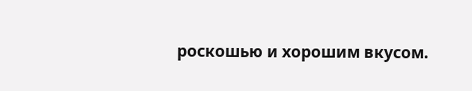роскошью и хорошим вкусом.